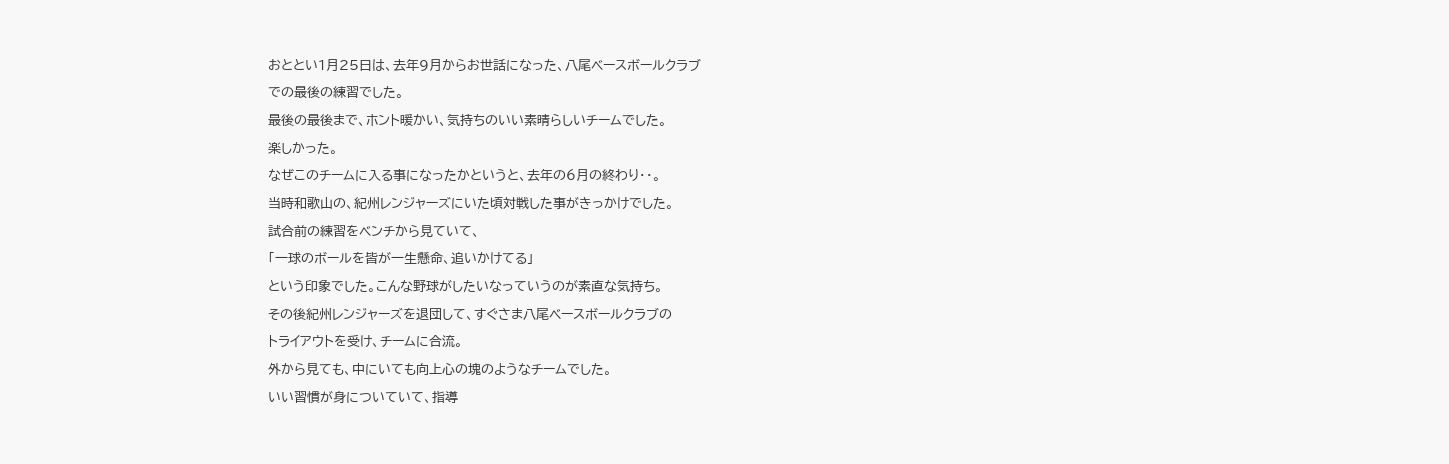おととい1月25日は、去年9月からお世話になった、八尾ベースボールクラブ
での最後の練習でした。
最後の最後まで、ホント暖かい、気持ちのいい素晴らしいチームでした。
楽しかった。
なぜこのチームに入る事になったかというと、去年の6月の終わり・・。
当時和歌山の、紀州レンジャーズにいた頃対戦した事がきっかけでした。
試合前の練習をベンチから見ていて、
「一球のボールを皆が一生懸命、追いかけてる」
という印象でした。こんな野球がしたいなっていうのが素直な気持ち。
その後紀州レンジャーズを退団して、すぐさま八尾ベースボールクラブの
トライアウトを受け、チームに合流。
外から見ても、中にいても向上心の塊のようなチームでした。
いい習慣が身についていて、指導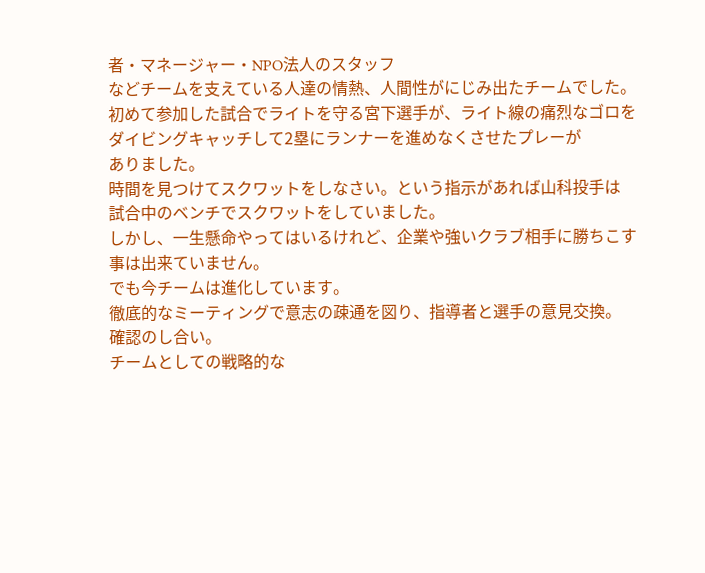者・マネージャー・NPO法人のスタッフ
などチームを支えている人達の情熱、人間性がにじみ出たチームでした。
初めて参加した試合でライトを守る宮下選手が、ライト線の痛烈なゴロを
ダイビングキャッチして2塁にランナーを進めなくさせたプレーが
ありました。
時間を見つけてスクワットをしなさい。という指示があれば山科投手は
試合中のベンチでスクワットをしていました。
しかし、一生懸命やってはいるけれど、企業や強いクラブ相手に勝ちこす
事は出来ていません。
でも今チームは進化しています。
徹底的なミーティングで意志の疎通を図り、指導者と選手の意見交換。
確認のし合い。
チームとしての戦略的な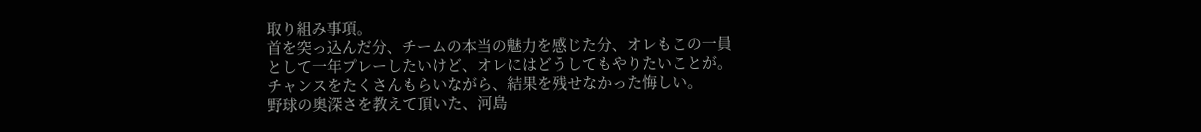取り組み事項。
首を突っ込んだ分、チームの本当の魅力を感じた分、オレもこの一員
として一年プレーしたいけど、オレにはどうしてもやりたいことが。
チャンスをたくさんもらいながら、結果を残せなかった悔しい。
野球の奥深さを教えて頂いた、河島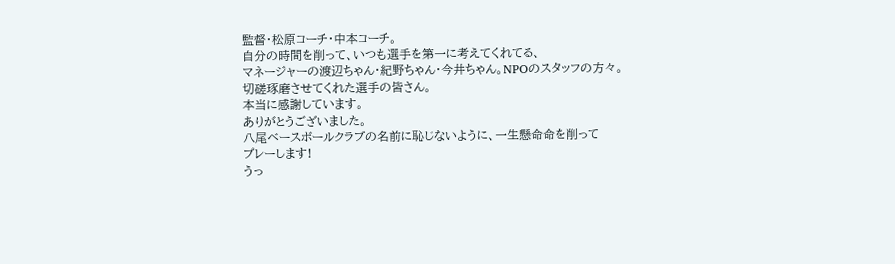監督・松原コーチ・中本コーチ。
自分の時間を削って、いつも選手を第一に考えてくれてる、
マネージャーの渡辺ちゃん・紀野ちゃん・今井ちゃん。NPOのスタッフの方々。
切磋琢磨させてくれた選手の皆さん。
本当に感謝しています。
ありがとうございました。
八尾ベースボールクラブの名前に恥じないように、一生懸命命を削って
プレーします!
うっ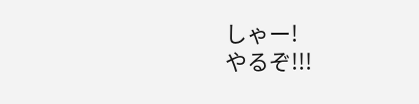しゃー!
やるぞ!!!